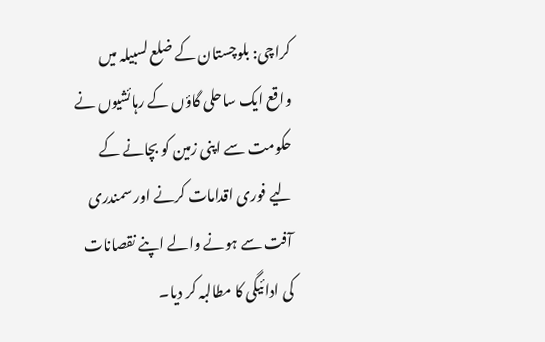کراچی: بلوچستان کے ضلع لسبیلہ میں واقع ایک ساحلی گاؤں کے رہائشیوں نے حکومت سے اپنی زمین کو بچانے کے لیے فوری اقدامات کرنے اور سمندری آفت سے ہونے والے اپنے نقصانات کی ادائیگی کا مطالبہ کر دیا۔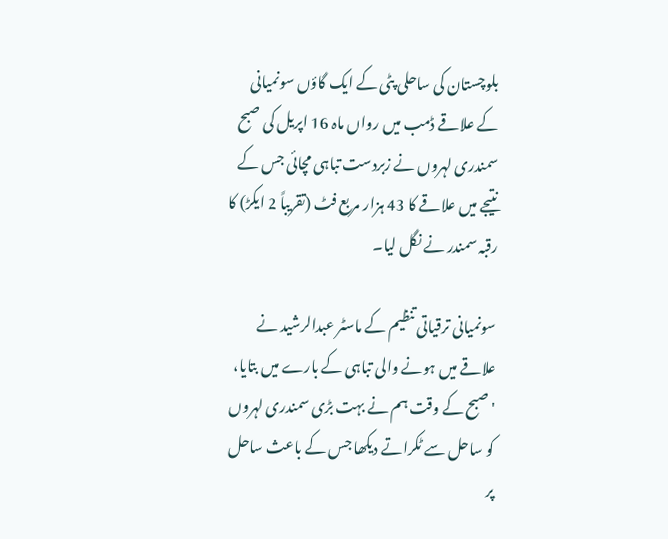بلوچستان کی ساحلی پٹی کے ایک گاؤں سونمیانی کے علاقے ڈمب میں رواں ماہ 16 اپریل کی صبح سمندری لہروں نے زبردست تباہی مچائی جس کے نتیجے میں علاقے کا 43 ہزار مربع فٹ (تقریباً 2 ایکڑ) کا رقبہ سمندر نے نگل لیا۔

سونمیانی ترقیاتی تنظیم کے ماسٹر عبدالرشید نے علاقے میں ہونے والی تباہی کے بارے میں بتایا، 'صبح کے وقت ہم نے بہت بڑی سمندری لہروں کو ساحل سے ٹکراتے دیکھا جس کے باعث ساحل پر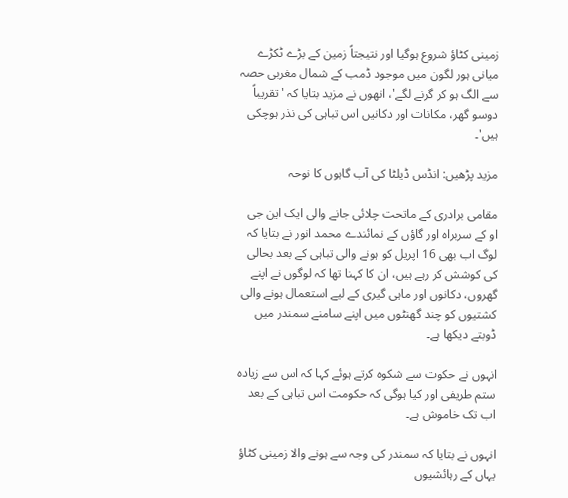زمینی کٹاؤ شروع ہوگیا اور نتیجتاً زمین کے بڑے ٹکڑے میانی ہور لگون میں موجود ڈمب کے شمال مغربی حصہ سے الگ ہو کر گرنے لگے'، انھوں نے مزید بتایا کہ 'تقریباً دوسو گھر، مکانات اور دکانیں اس تباہی کی نذر ہوچکی ہیں'۔

مزید پڑھیں: انڈس ڈیلٹا کی آب گاہوں کا نوحہ

مقامی برادری کے ماتحت چلائی جانے والی ایک این جی او کے سربراہ اور گاؤں کے نمائندے محمد انور نے بتایا کہ لوگ اب بھی 16 اپریل کو ہونے والی تباہی کے بعد بحالی کی کوشش کر رہے ہیں، ان کا کہنا تھا کہ لوگوں نے اپنے گھروں، دکانوں اور ماہی گیری کے لیے استعمال ہونے والی کشتیوں کو چند گھنٹوں میں اپنے سامنے سمندر میں ڈوبتے دیکھا ہے۔

انہوں نے حکوت سے شکوہ کرتے ہوئے کہا کہ اس سے زیادہ ستم طریفی اور کیا ہوگی کہ حکومت اس تباہی کے بعد اب تک خاموش ہے۔

انہوں نے بتایا کہ سمندر کی وجہ سے ہونے والا زمینی کٹاؤ یہاں کے رہائشیوں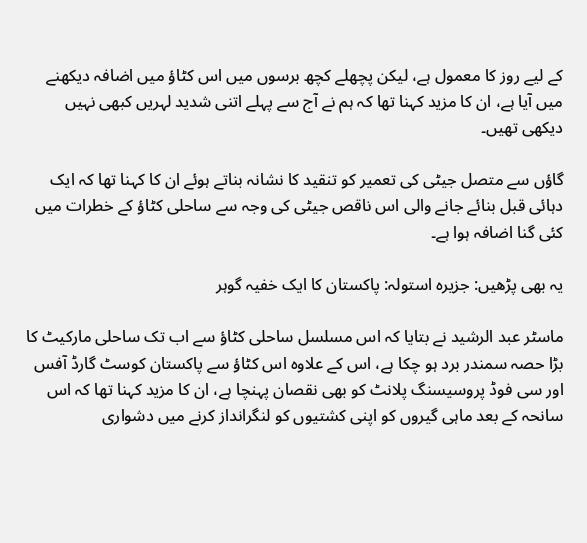کے لیے روز کا معمول ہے، لیکن پچھلے کچھ برسوں میں اس کٹاؤ میں اضافہ دیکھنے میں آیا ہے، ان کا مزید کہنا تھا کہ ہم نے آج سے پہلے اتنی شدید لہریں کبھی نہیں دیکھی تھیں۔

گاؤں سے متصل جیٹی کی تعمیر کو تنقید کا نشانہ بناتے ہوئے ان کا کہنا تھا کہ ایک دہائی قبل بنائے جانے والی اس ناقص جیٹی کی وجہ سے ساحلی کٹاؤ کے خطرات میں کئی گنا اضافہ ہوا ہے۔

یہ بھی پڑھیں: جزیرہ استولہ: پاکستان کا ایک خفیہ گوہر

ماسٹر عبد الرشید نے بتایا کہ اس مسلسل ساحلی کٹاؤ سے اب تک ساحلی مارکیٹ کا بڑا حصہ سمندر برد ہو چکا ہے، اس کے علاوہ اس کٹاؤ سے پاکستان کوسٹ گارڈ آفس اور سی فوڈ پروسیسنگ پلانٹ کو بھی نقصان پہنچا ہے، ان کا مزید کہنا تھا کہ اس سانحہ کے بعد ماہی گیروں کو اپنی کشتیوں کو لنگرانداز کرنے میں دشواری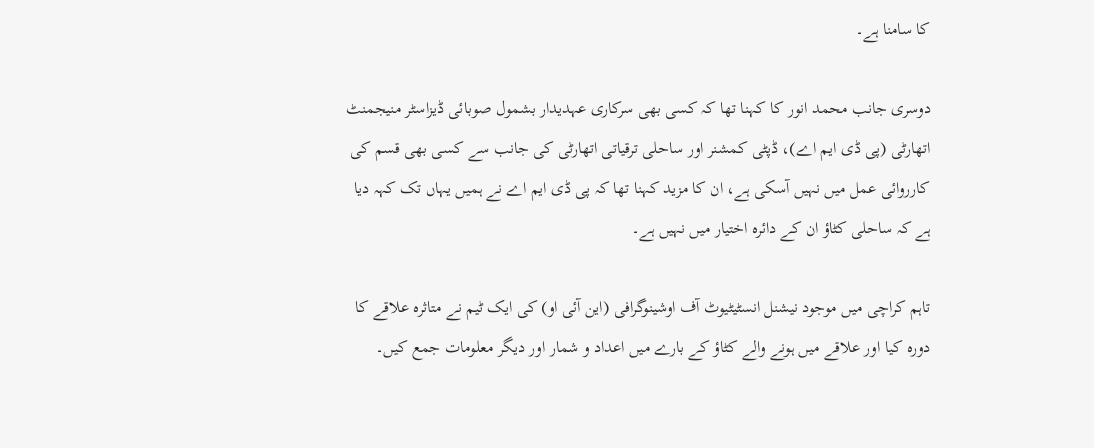کا سامنا ہے۔

دوسری جانب محمد انور کا کہنا تھا کہ کسی بھی سرکاری عہدیدار بشمول صوبائی ڈیزاسٹر منیجمنٹ اتھارٹی (پی ڈی ایم اے)، ڈپٹی کمشنر اور ساحلی ترقیاتی اتھارٹی کی جانب سے کسی بھی قسم کی کارروائی عمل میں نہیں آسکی ہے، ان کا مزید کہنا تھا کہ پی ڈی ایم اے نے ہمیں یہاں تک کہہ دیا ہے کہ ساحلی کٹاؤ ان کے دائرہ اختیار میں نہیں ہے۔

تاہم کراچی میں موجود نیشنل انسٹیٹیوٹ آف اوشینوگرافی (این آئی او) کی ایک ٹیم نے متاثرہ علاقے کا دورہ کیا اور علاقے میں ہونے والے کٹاؤ کے بارے میں اعداد و شمار اور دیگر معلومات جمع کیں۔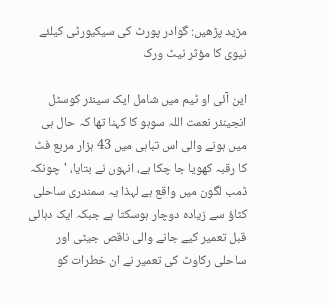مزید پڑھیں: گوادر پورٹ کی سیکیورٹی کیلئے نیوی کا مؤثر نیٹ ورک

این آئی او ٹیم میں شامل ایک سینئر کوسٹل انجینئر نعمت اللہ سوہو کا کہنا تھا کہ حال ہی میں ہونے والی اس تباہی میں 43 ہزار مربع فٹ کا رقبہ کھویا جا چکا ہے، انہوں نے بتایا، 'چونکہ ڈمب لگون میں واقع ہے لہذا یہ سمندری ساحلی کٹاؤ سے زیادہ دوچار ہوسکتا ہے جبکہ ایک دہائی قبل تعمیر کیے جانے والی ناقص جیٹی اور ساحلی رکاوٹ کی تعمیر نے ان خطرات کو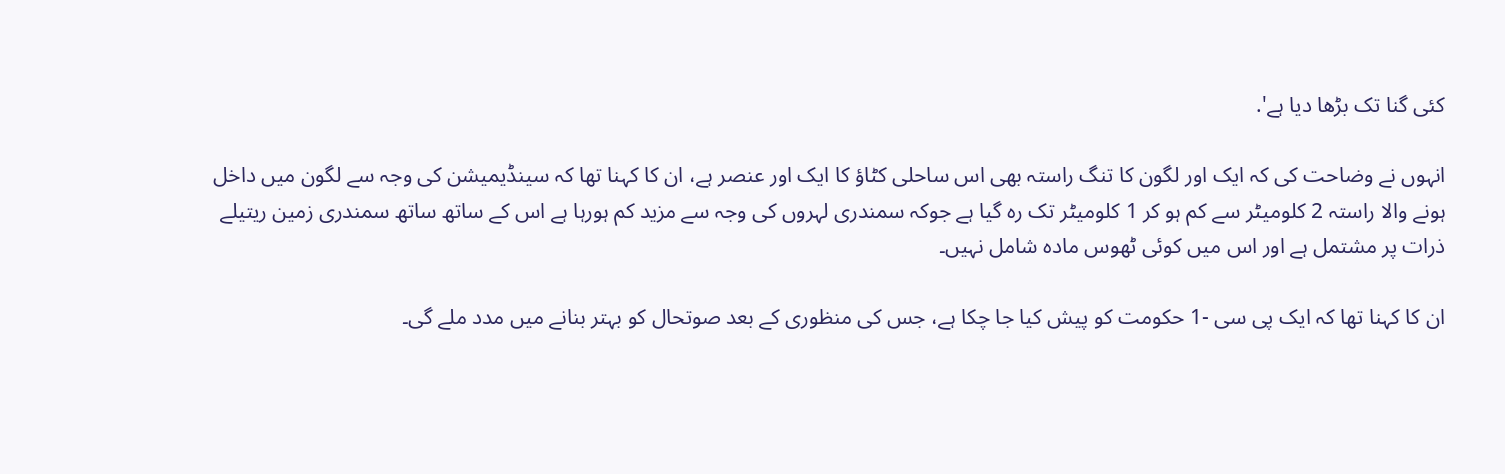کئی گنا تک بڑھا دیا ہے'.

انہوں نے وضاحت کی کہ ایک اور لگون کا تنگ راستہ بھی اس ساحلی کٹاؤ کا ایک اور عنصر ہے، ان کا کہنا تھا کہ سینڈیمیشن کی وجہ سے لگون میں داخل ہونے والا راستہ 2 کلومیٹر سے کم ہو کر 1 کلومیٹر تک رہ گیا ہے جوکہ سمندری لہروں کی وجہ سے مزید کم ہورہا ہے اس کے ساتھ ساتھ سمندری زمین ریتیلے ذرات پر مشتمل ہے اور اس میں کوئی ٹھوس مادہ شامل نہیں۔

ان کا کہنا تھا کہ ایک پی سی -1 حکومت کو پیش کیا جا چکا ہے، جس کی منظوری کے بعد صوتحال کو بہتر بنانے میں مدد ملے گی۔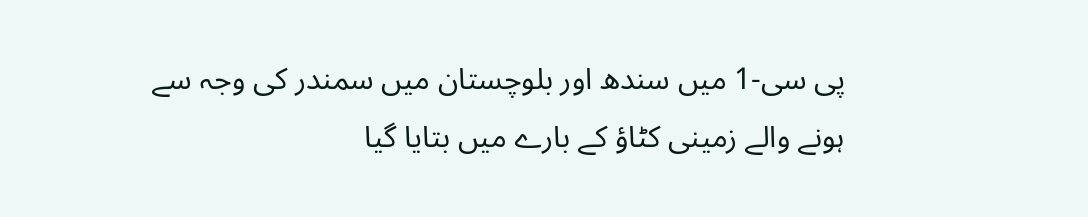پی سی-1 میں سندھ اور بلوچستان میں سمندر کی وجہ سے ہونے والے زمینی کٹاؤ کے بارے میں بتایا گیا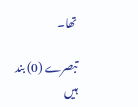تھا۔

تبصرے (0) بند ہیں